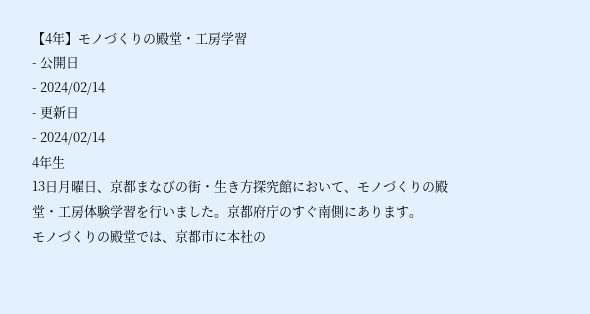【4年】モノづくりの殿堂・工房学習
- 公開日
- 2024/02/14
- 更新日
- 2024/02/14
4年生
13日月曜日、京都まなびの街・生き方探究館において、モノづくりの殿堂・工房体験学習を行いました。京都府庁のすぐ南側にあります。
モノづくりの殿堂では、京都市に本社の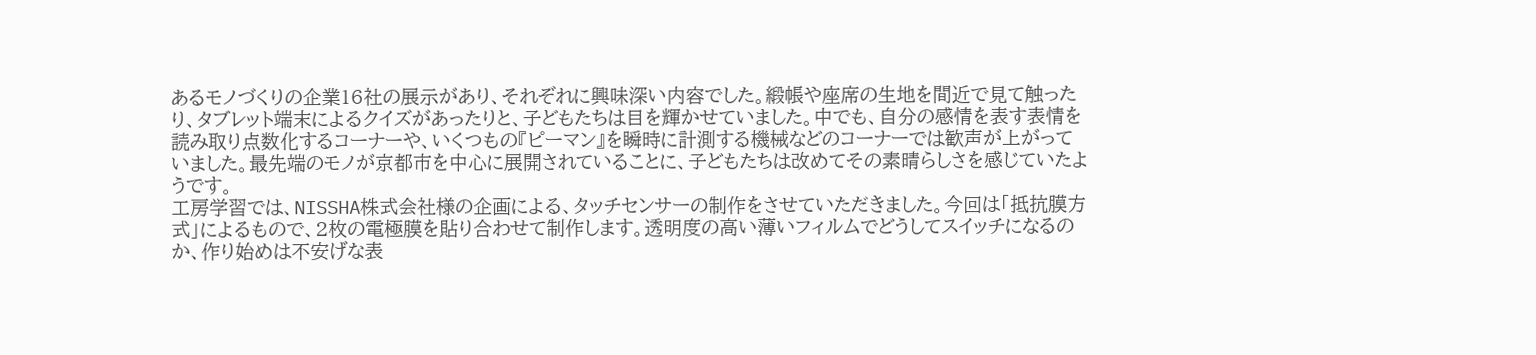あるモノづくりの企業16社の展示があり、それぞれに興味深い内容でした。緞帳や座席の生地を間近で見て触ったり、タブレット端末によるクイズがあったりと、子どもたちは目を輝かせていました。中でも、自分の感情を表す表情を読み取り点数化するコーナーや、いくつもの『ピーマン』を瞬時に計測する機械などのコーナーでは歓声が上がっていました。最先端のモノが京都市を中心に展開されていることに、子どもたちは改めてその素晴らしさを感じていたようです。
工房学習では、NISSHA株式会社様の企画による、タッチセンサーの制作をさせていただきました。今回は「抵抗膜方式」によるもので、2枚の電極膜を貼り合わせて制作します。透明度の高い薄いフィルムでどうしてスイッチになるのか、作り始めは不安げな表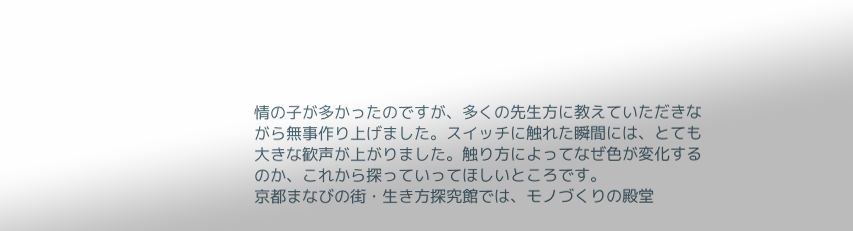情の子が多かったのですが、多くの先生方に教えていただきながら無事作り上げました。スイッチに触れた瞬間には、とても大きな歓声が上がりました。触り方によってなぜ色が変化するのか、これから探っていってほしいところです。
京都まなびの街・生き方探究館では、モノづくりの殿堂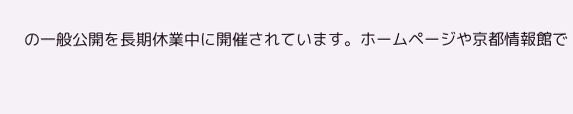の一般公開を長期休業中に開催されています。ホームページや京都情報館で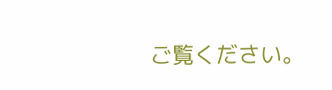ご覧ください。